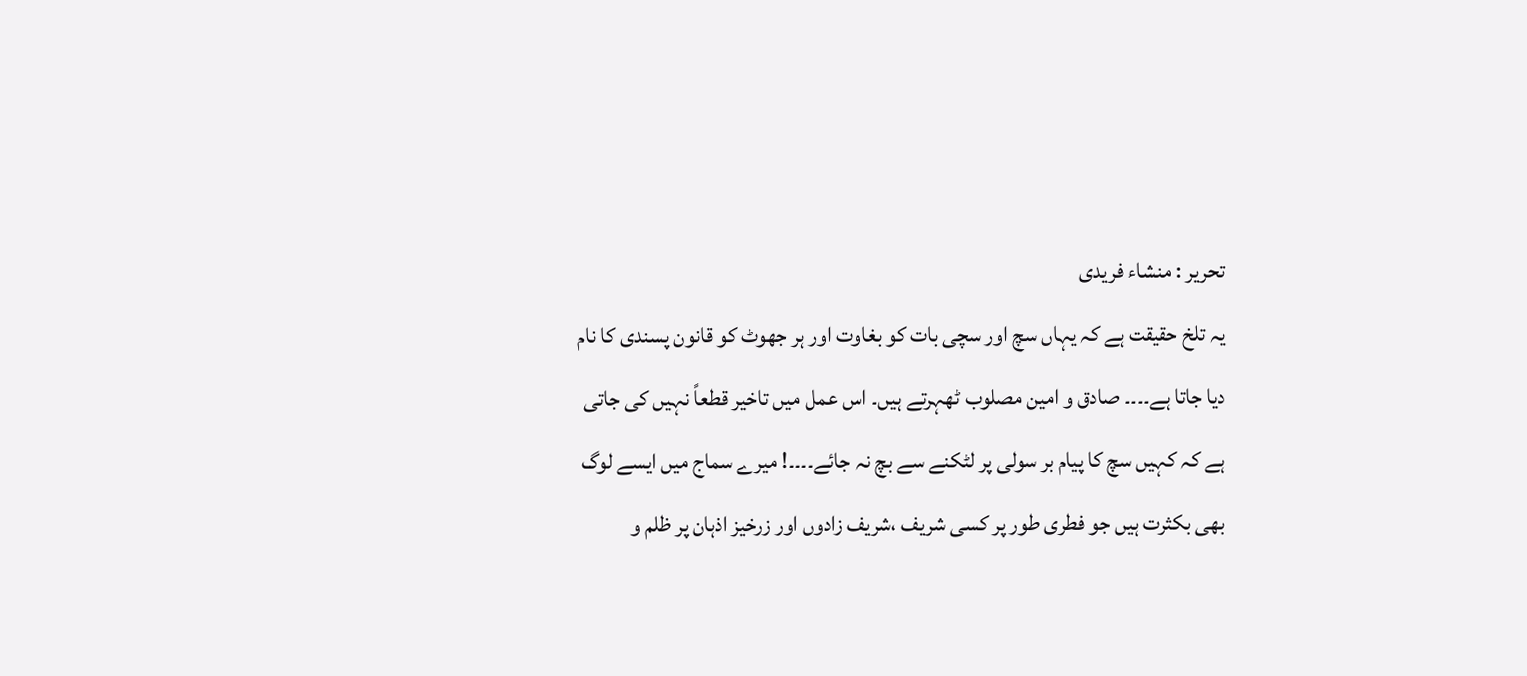تحریر : منشاء فریدی
یہ تلخ حقیقت ہے کہ یہاں سچ اور سچی بات کو بغاوت اور ہر جھوٹ کو قانون پسندی کا نام دیا جاتا ہے۔۔۔۔ صادق و امین مصلوب ٹھہرتے ہیں۔ اس عمل میں تاخیر قطعاً نہیں کی جاتی ہے کہ کہیں سچ کا پیام بر سولی پر لٹکنے سے بچ نہ جائے۔۔۔۔! میرے سماج میں ایسے لوگ بھی بکثرت ہیں جو فطری طور پر کسی شریف ،شریف زادوں اور زرخیز اذہان پر ظلم و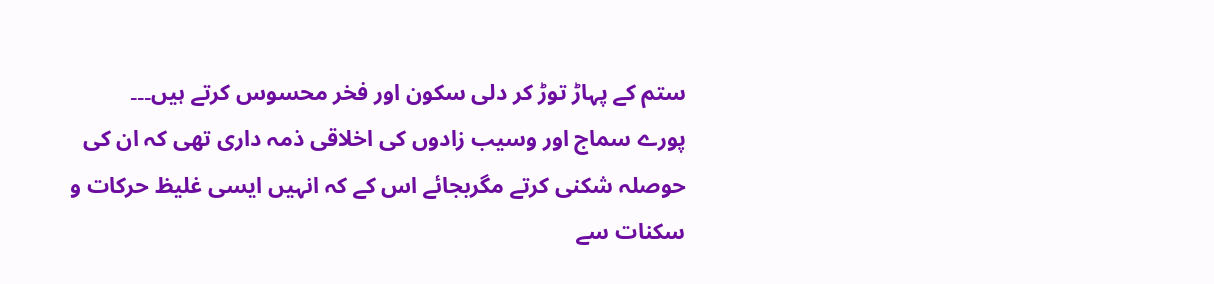ستم کے پہاڑ توڑ کر دلی سکون اور فخر محسوس کرتے ہیں۔۔۔
پورے سماج اور وسیب زادوں کی اخلاقی ذمہ داری تھی کہ ان کی حوصلہ شکنی کرتے مگربجائے اس کے کہ انہیں ایسی غلیظ حرکات و سکنات سے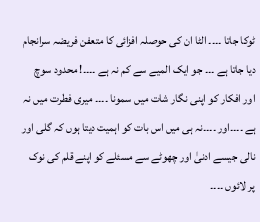ٹوکا جاتا ۔۔۔۔ الٹا ان کی حوصلہ افزائی کا متعفن فریضہ سرانجام دیا جاتا ہے ۔۔۔ جو ایک المیے سے کم نہ ہے ۔۔۔۔! محدود سوچ اور افکار کو اپنی نگار شات میں سمونا ۔۔۔۔ میری فطرت میں نہ ہے ۔۔۔۔اور ۔۔۔۔نہ ہی میں اس بات کو اہمیت دیتا ہوں کہ گلی اور نالی جیسے ادنیٰ اور چھوٹے سے مسئلے کو اپنے قلم کی نوک پر لائوں ۔۔۔۔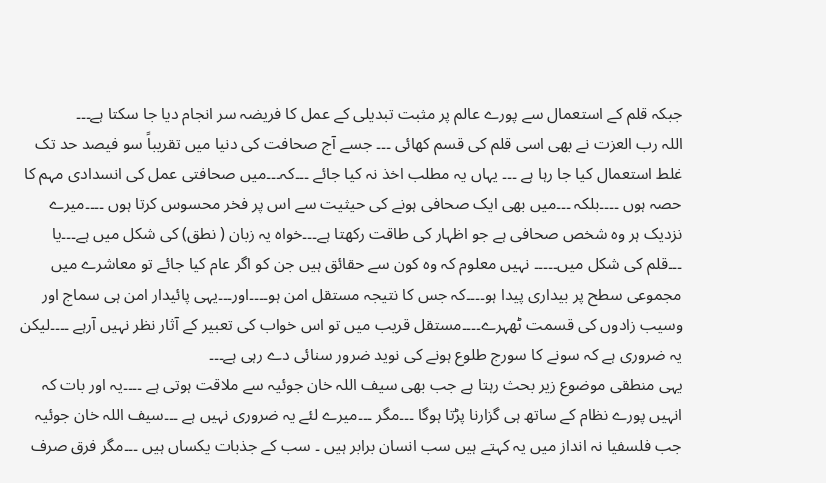جبکہ قلم کے استعمال سے پورے عالم پر مثبت تبدیلی کے عمل کا فریضہ سر انجام دیا جا سکتا ہے۔۔۔
اللہ رب العزت نے بھی اسی قلم کی قسم کھائی ۔۔۔ جسے آج صحافت کی دنیا میں تقریباً سو فیصد حد تک غلط استعمال کیا جا رہا ہے ۔۔۔ یہاں یہ مطلب اخذ نہ کیا جائے ۔۔۔کہ۔۔۔میں صحافتی عمل کی انسدادی مہم کا حصہ ہوں ۔۔۔۔بلکہ ۔۔۔میں بھی ایک صحافی ہونے کی حیثیت سے اس پر فخر محسوس کرتا ہوں ۔۔۔۔میرے نزدیک ہر وہ شخص صحافی ہے جو اظہار کی طاقت رکھتا ہے۔۔۔خواہ یہ زبان ( نطق) کی شکل میں ہے۔۔۔یا ۔۔۔قلم کی شکل میں۔۔۔۔۔ نہیں معلوم کہ وہ کون سے حقائق ہیں جن کو اگر عام کیا جائے تو معاشرے میں مجموعی سطح پر بیداری پیدا ہو۔۔۔۔کہ جس کا نتیجہ مستقل امن ہو۔۔۔۔اور۔۔۔یہی پائیدار امن ہی سماج اور وسیب زادوں کی قسمت ٹھہرے۔۔۔۔مستقل قریب میں تو اس خواب کی تعبیر کے آثار نظر نہیں آرہے ۔۔۔۔لیکن یہ ضروری ہے کہ سونے کا سورج طلوع ہونے کی نوید ضرور سنائی دے رہی ہے۔۔۔
یہی منطقی موضوع زیر بحث رہتا ہے جب بھی سیف اللہ خان جوئیہ سے ملاقت ہوتی ہے ۔۔۔۔یہ اور بات کہ انہیں پورے نظام کے ساتھ ہی گزارنا پڑتا ہوگا ۔۔۔مگر ۔۔۔میرے لئے یہ ضروری نہیں ہے ۔۔۔سیف اللہ خان جوئیہ جب فلسفیا نہ انداز میں یہ کہتے ہیں سب انسان برابر ہیں ۔ سب کے جذبات یکساں ہیں ۔۔۔مگر فرق صرف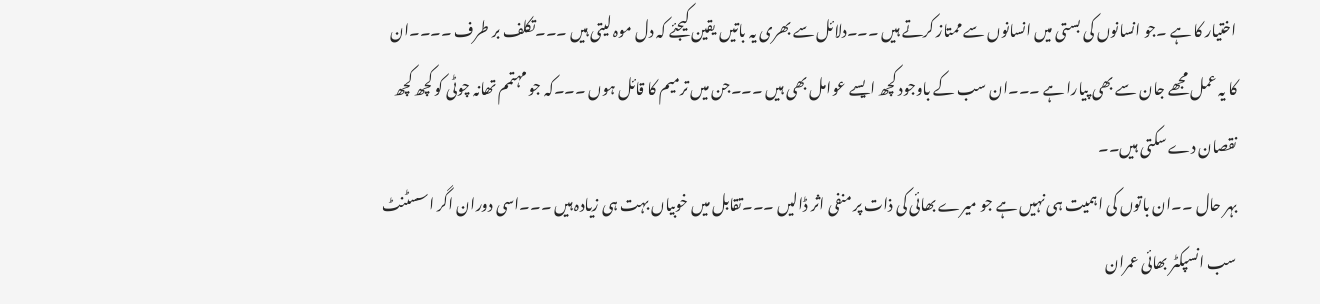اختیار کا ہے ۔جو انسانوں کی بستی میں انسانوں سے ممتاز کرتے ہیں ۔۔۔دلائل سے بھری یہ باتیں یقین کیجئے کہ دل موہ لیتی ہیں ۔۔۔تکلف بر طرف ۔۔۔۔ان کا یہ عمل مجھے جان سے بھی پیارا ہے ۔۔۔ان سب کے باوجود کچھ ایسے عوامل بھی ہیں ۔۔۔جن میں ترمیم کا قائل ہوں ۔۔۔کہ جو مہتمم تھانہ چوٹی کو کچھ کچھ نقصان دے سکتی ہیں۔۔
بہر حال ۔۔ان باتوں کی اہمیت ہی نہیں ہے جو میرے بھائی کی ذات پر منفی اثر ڈالیں ۔۔۔تقابل میں خوبیاں بہت ہی زیادہ ہیں ۔۔۔اسی دوران اگر اسسٹنٹ سب انسپکٹر بھائی عمران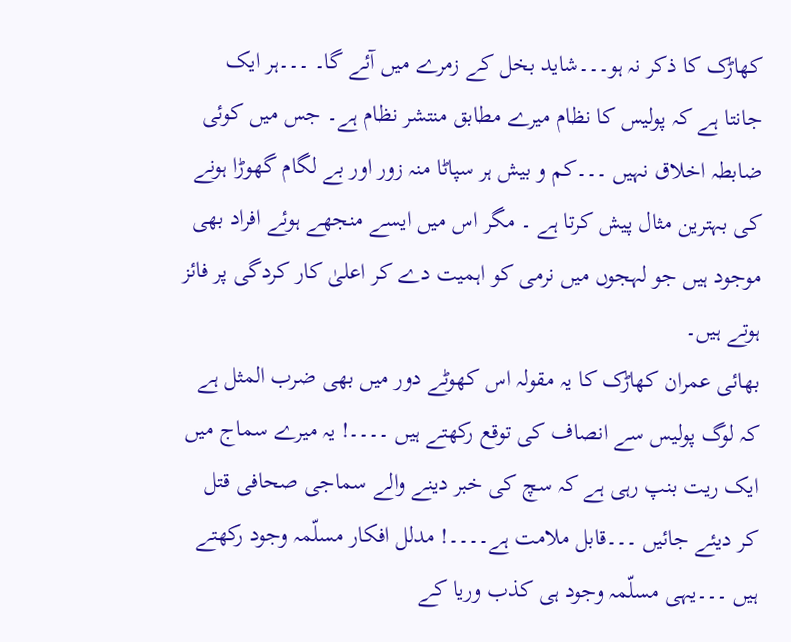کھاڑک کا ذکر نہ ہو۔۔۔شاید بخل کے زمرے میں آئے گا۔ ۔۔۔ہر ایک جانتا ہے کہ پولیس کا نظام میرے مطابق منتشر نظام ہے۔ جس میں کوئی ضابطہ اخلاق نہیں ۔۔۔کم و بیش ہر سپاٹا منہ زور اور بے لگام گھوڑا ہونے کی بہترین مثال پیش کرتا ہے ۔ مگر اس میں ایسے منجھے ہوئے افراد بھی موجود ہیں جو لہجوں میں نرمی کو اہمیت دے کر اعلیٰ کار کردگی پر فائز ہوتے ہیں۔
بھائی عمران کھاڑک کا یہ مقولہ اس کھوٹے دور میں بھی ضرب المثل ہے کہ لوگ پولیس سے انصاف کی توقع رکھتے ہیں ۔۔۔۔! یہ میرے سماج میں ایک ریت بنپ رہی ہے کہ سچ کی خبر دینے والے سماجی صحافی قتل کر دیئے جائیں ۔۔۔قابل ملامت ہے۔۔۔۔! مدلل افکار مسلّمہ وجود رکھتے ہیں ۔۔۔یہی مسلّمہ وجود ہی کذب وریا کے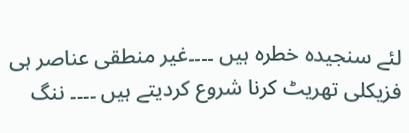لئے سنجیدہ خطرہ ہیں ۔۔۔۔غیر منطقی عناصر ہی فزیکلی تھریٹ کرنا شروع کردیتے ہیں ۔۔۔۔ ننگ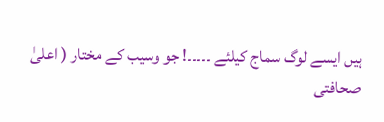ہیں ایسے لوگ سماج کیلئے ۔۔۔۔۔! جو وسیب کے مختار ( اعلیٰ صحافتی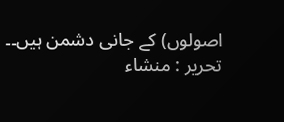اصولوں) کے جانی دشمن ہیں۔۔
تحریر : منشاء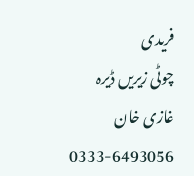فریدی
چوٹی زیریں ڈیرہ غازی خان
0333-6493056